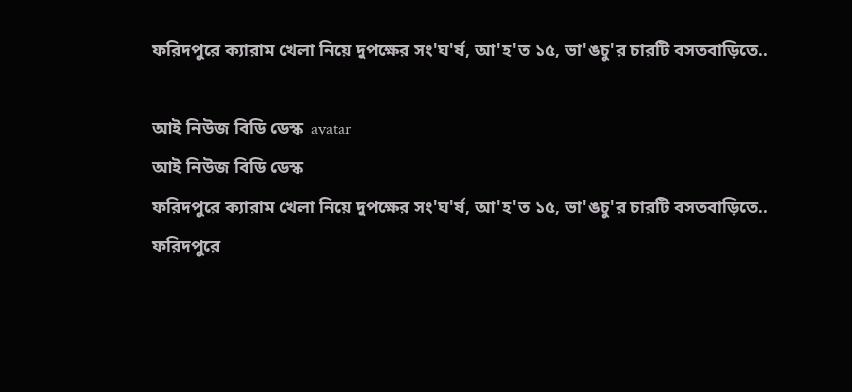ফরিদপুরে ক্যারাম খেলা নিয়ে দুপক্ষের সং'ঘ'র্ষ, আ'হ'ত ১৫, ভা'ঙচু'র চারটি বসতবাড়িতে..

আই নিউজ বিডি ডেস্ক  avatar
আই নিউজ বিডি ডেস্ক
ফরিদপুরে ক্যারাম খেলা নিয়ে দুপক্ষের সং'ঘ'র্ষ, আ'হ'ত ১৫, ভা'ঙচু'র চারটি বসতবাড়িতে..
ফরিদপুরে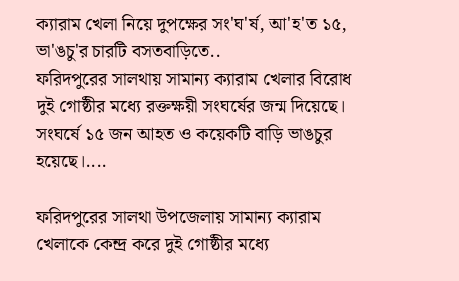ক্যারাম খেলা নিয়ে দুপক্ষের সং'ঘ'র্ষ, আ'হ'ত ১৫, ভা'ঙচু'র চারটি বসতবাড়িতে..
ফরিদপুরের সালথায় সামান্য ক্যারাম খেলার বিরোধ দুই গোষ্ঠীর মধ্যে রক্তক্ষয়ী সংঘর্ষের জন্ম দিয়েছে। সংঘর্ষে ১৫ জন আহত ও কয়েকটি বাড়ি ভাঙচুর হয়েছে।....

ফরিদপুরের সালথা উপজেলায় সামান্য ক্যারাম খেলাকে কেন্দ্র করে দুই গোষ্ঠীর মধ্যে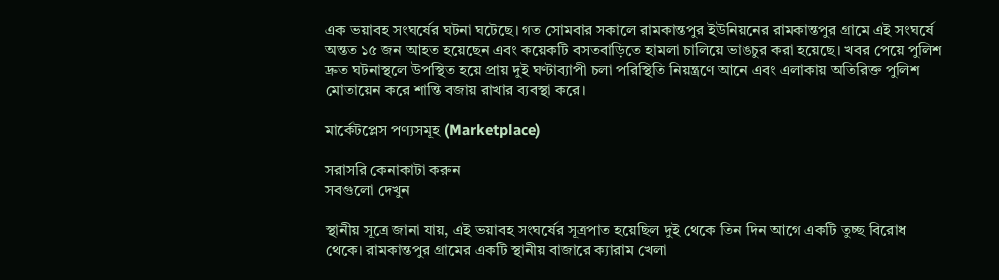এক ভয়াবহ সংঘর্ষের ঘটনা ঘটেছে। গত সোমবার সকালে রামকান্তপুর ইউনিয়নের রামকান্তপুর গ্রামে এই সংঘর্ষে অন্তত ১৫ জন আহত হয়েছেন এবং কয়েকটি বসতবাড়িতে হামলা চালিয়ে ভাঙচুর করা হয়েছে। খবর পেয়ে পুলিশ দ্রুত ঘটনাস্থলে উপস্থিত হয়ে প্রায় দুই ঘণ্টাব্যাপী চলা পরিস্থিতি নিয়ন্ত্রণে আনে এবং এলাকায় অতিরিক্ত পুলিশ মোতায়েন করে শান্তি বজায় রাখার ব্যবস্থা করে।

মার্কেটপ্লেস পণ্যসমূহ (Marketplace)

সরাসরি কেনাকাটা করুন
সবগুলো দেখুন

স্থানীয় সূত্রে জানা যায়, এই ভয়াবহ সংঘর্ষের সূত্রপাত হয়েছিল দুই থেকে তিন দিন আগে একটি তুচ্ছ বিরোধ থেকে। রামকান্তপুর গ্রামের একটি স্থানীয় বাজারে ক্যারাম খেলা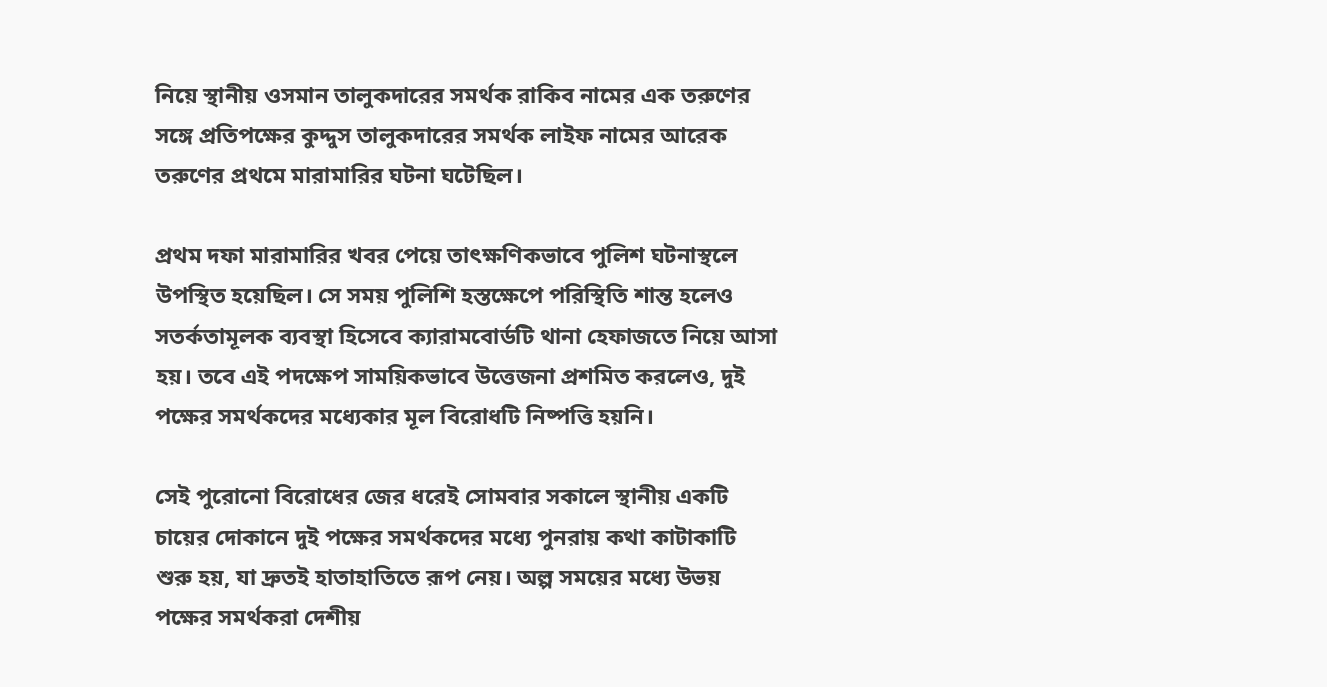নিয়ে স্থানীয় ওসমান তালুকদারের সমর্থক রাকিব নামের এক তরুণের সঙ্গে প্রতিপক্ষের কুদ্দুস তালুকদারের সমর্থক লাইফ নামের আরেক তরুণের প্রথমে মারামারির ঘটনা ঘটেছিল।

প্রথম দফা মারামারির খবর পেয়ে তাৎক্ষণিকভাবে পুলিশ ঘটনাস্থলে উপস্থিত হয়েছিল। সে সময় পুলিশি হস্তক্ষেপে পরিস্থিতি শান্ত হলেও সতর্কতামূলক ব্যবস্থা হিসেবে ক্যারামবোর্ডটি থানা হেফাজতে নিয়ে আসা হয়। তবে এই পদক্ষেপ সাময়িকভাবে উত্তেজনা প্রশমিত করলেও, দুই পক্ষের সমর্থকদের মধ্যেকার মূল বিরোধটি নিষ্পত্তি হয়নি।

সেই পুরোনো বিরোধের জের ধরেই সোমবার সকালে স্থানীয় একটি চায়ের দোকানে দুই পক্ষের সমর্থকদের মধ্যে পুনরায় কথা কাটাকাটি শুরু হয়, যা দ্রুতই হাতাহাতিতে রূপ নেয়। অল্প সময়ের মধ্যে উভয় পক্ষের সমর্থকরা দেশীয়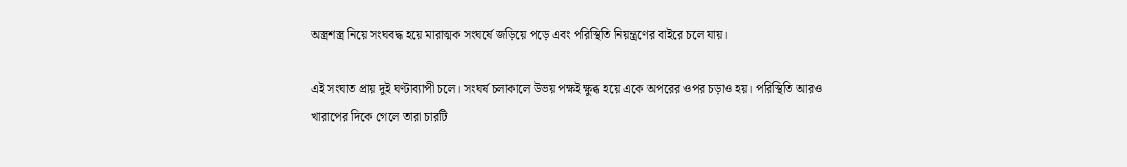অস্ত্রশস্ত্র নিয়ে সংঘবদ্ধ হয়ে মারাত্মক সংঘর্ষে জড়িয়ে পড়ে এবং পরিস্থিতি নিয়ন্ত্রণের বাইরে চলে যায়।

এই সংঘাত প্রায় দুই ঘণ্টাব্যাপী চলে। সংঘর্ষ চলাকালে উভয় পক্ষই ক্ষুব্ধ হয়ে একে অপরের ওপর চড়াও হয়। পরিস্থিতি আরও খারাপের দিকে গেলে তারা চারটি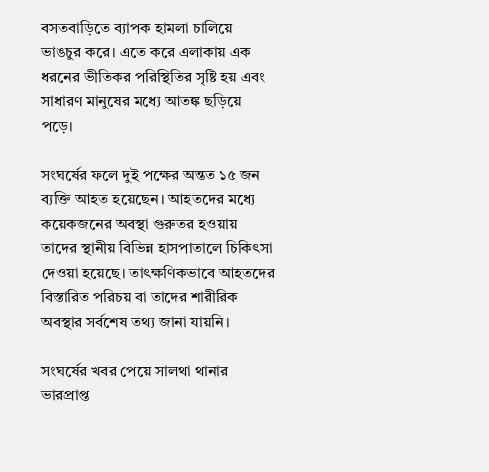বসতবাড়িতে ব্যাপক হামলা চালিয়ে ভাঙচুর করে। এতে করে এলাকায় এক ধরনের ভীতিকর পরিস্থিতির সৃষ্টি হয় এবং সাধারণ মানুষের মধ্যে আতঙ্ক ছড়িয়ে পড়ে।

সংঘর্ষের ফলে দুই পক্ষের অন্তত ১৫ জন ব্যক্তি আহত হয়েছেন। আহতদের মধ্যে কয়েকজনের অবস্থা গুরুতর হওয়ায় তাদের স্থানীয় বিভিন্ন হাসপাতালে চিকিৎসা দেওয়া হয়েছে। তাৎক্ষণিকভাবে আহতদের বিস্তারিত পরিচয় বা তাদের শারীরিক অবস্থার সর্বশেষ তথ্য জানা যায়নি।

সংঘর্ষের খবর পেয়ে সালথা থানার ভারপ্রাপ্ত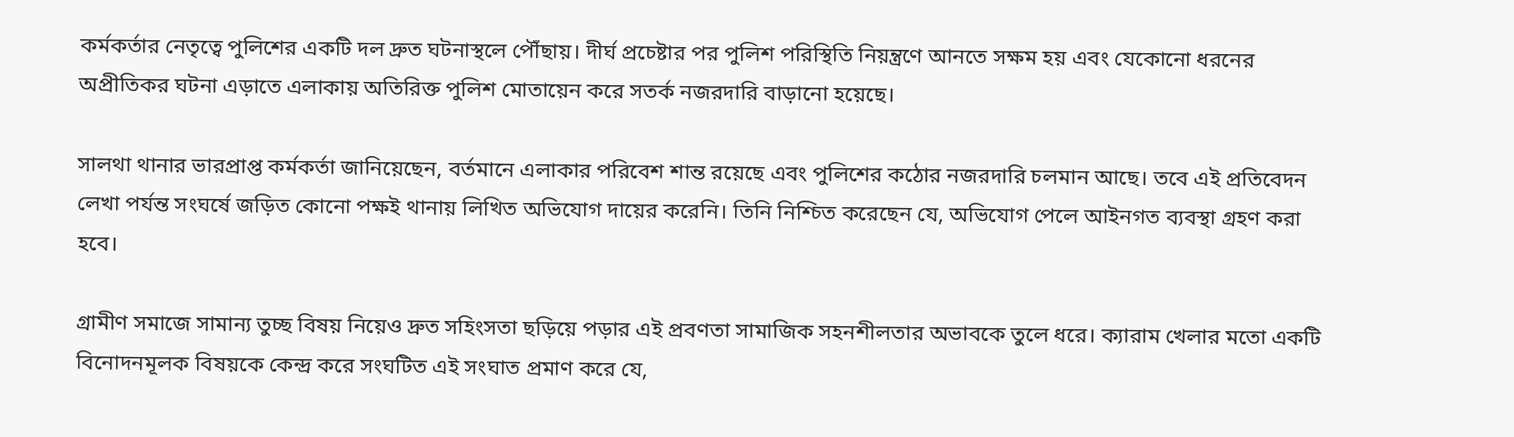কর্মকর্তার নেতৃত্বে পুলিশের একটি দল দ্রুত ঘটনাস্থলে পৌঁছায়। দীর্ঘ প্রচেষ্টার পর পুলিশ পরিস্থিতি নিয়ন্ত্রণে আনতে সক্ষম হয় এবং যেকোনো ধরনের অপ্রীতিকর ঘটনা এড়াতে এলাকায় অতিরিক্ত পুলিশ মোতায়েন করে সতর্ক নজরদারি বাড়ানো হয়েছে।

সালথা থানার ভারপ্রাপ্ত কর্মকর্তা জানিয়েছেন, বর্তমানে এলাকার পরিবেশ শান্ত রয়েছে এবং পুলিশের কঠোর নজরদারি চলমান আছে। তবে এই প্রতিবেদন লেখা পর্যন্ত সংঘর্ষে জড়িত কোনো পক্ষই থানায় লিখিত অভিযোগ দায়ের করেনি। তিনি নিশ্চিত করেছেন যে, অভিযোগ পেলে আইনগত ব্যবস্থা গ্রহণ করা হবে।

গ্রামীণ সমাজে সামান্য তুচ্ছ বিষয় নিয়েও দ্রুত সহিংসতা ছড়িয়ে পড়ার এই প্রবণতা সামাজিক সহনশীলতার অভাবকে তুলে ধরে। ক্যারাম খেলার মতো একটি বিনোদনমূলক বিষয়কে কেন্দ্র করে সংঘটিত এই সংঘাত প্রমাণ করে যে,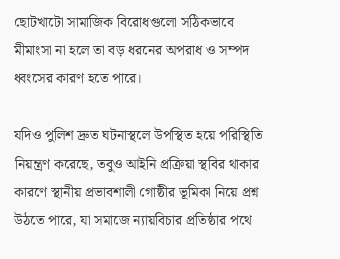ছোটখাটো সামাজিক বিরোধগুলো সঠিকভাবে মীমাংসা না হলে তা বড় ধরনের অপরাধ ও সম্পদ ধ্বংসের কারণ হতে পারে।

যদিও পুলিশ দ্রুত ঘটনাস্থলে উপস্থিত হয়ে পরিস্থিতি নিয়ন্ত্রণ করেছে, তবুও আইনি প্রক্রিয়া স্থবির থাকার কারণে স্থানীয় প্রভাবশালী গোষ্ঠীর ভূমিকা নিয়ে প্রশ্ন উঠতে পারে, যা সমাজে ন্যায়বিচার প্রতিষ্ঠার পথে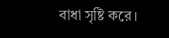বাধা সৃষ্টি করে।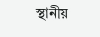স্থানীয়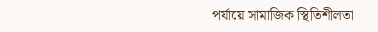পর্যায়ে সামাজিক স্থিতিশীলতা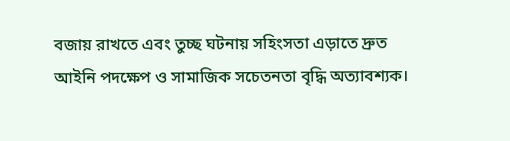বজায় রাখতে এবং তুচ্ছ ঘটনায় সহিংসতা এড়াতে দ্রুত আইনি পদক্ষেপ ও সামাজিক সচেতনতা বৃদ্ধি অত্যাবশ্যক।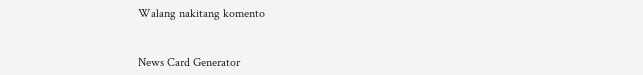Walang nakitang komento


News Card Generator